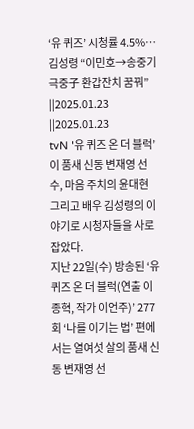‘유 퀴즈’ 시청률 4.5%…김성령 “이민호→송중기 극중子 환갑잔치 꿈꿔”
||2025.01.23
||2025.01.23
tvN '유 퀴즈 온 더 블럭’이 품새 신동 변재영 선수, 마음 주치의 윤대현 그리고 배우 김성령의 이야기로 시청자들을 사로잡았다.
지난 22일(수) 방송된 ‘유 퀴즈 온 더 블럭(연출 이종혁, 작가 이언주)’ 277회 ‘나를 이기는 법’ 편에서는 열여섯 살의 품새 신동 변재영 선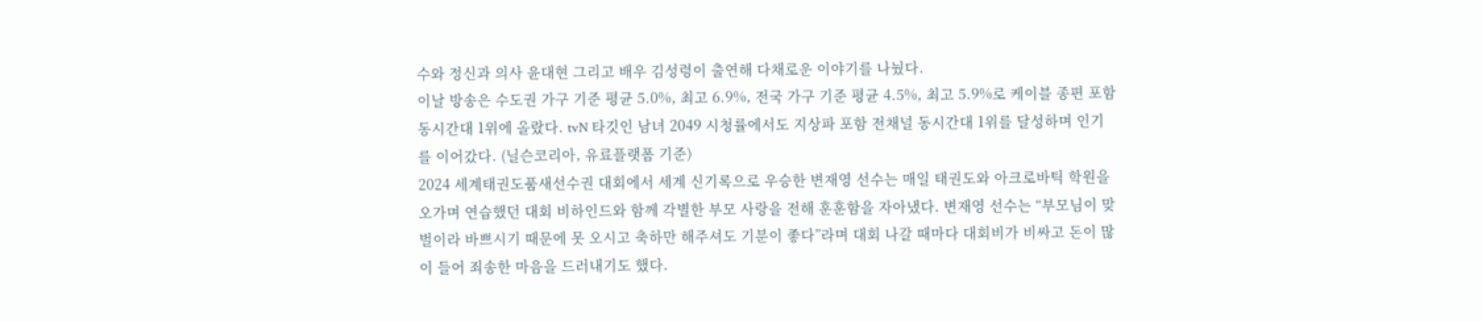수와 정신과 의사 윤대현 그리고 배우 김성령이 출연해 다채로운 이야기를 나눴다.
이날 방송은 수도권 가구 기준 평균 5.0%, 최고 6.9%, 전국 가구 기준 평균 4.5%, 최고 5.9%로 케이블 종편 포함 동시간대 1위에 올랐다. tvN 타깃인 남녀 2049 시청률에서도 지상파 포함 전채널 동시간대 1위를 달성하며 인기를 이어갔다. (닐슨코리아, 유료플랫폼 기준)
2024 세계태권도품새선수권 대회에서 세계 신기록으로 우승한 변재영 선수는 매일 태권도와 아크로바틱 학원을 오가며 연습했던 대회 비하인드와 함께 각별한 부모 사랑을 전해 훈훈함을 자아냈다. 변재영 선수는 “부모님이 맞벌이라 바쁘시기 때문에 못 오시고 축하만 해주셔도 기분이 좋다”라며 대회 나갈 때마다 대회비가 비싸고 돈이 많이 들어 죄송한 마음을 드러내기도 했다.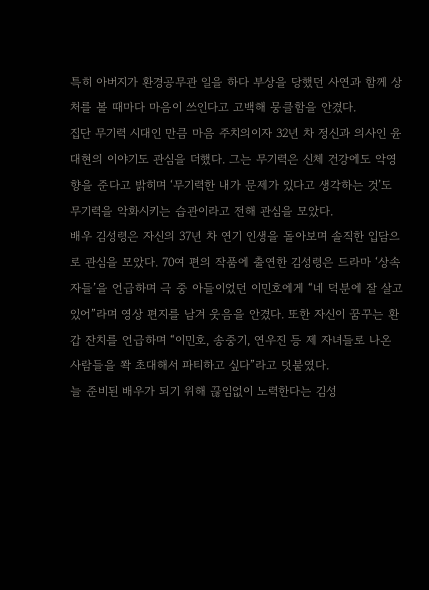특히 아버지가 환경공무관 일을 하다 부상을 당했던 사연과 함께 상처를 볼 때마다 마음이 쓰인다고 고백해 뭉클함을 안겼다.
집단 무기력 시대인 만큼 마음 주치의이자 32년 차 정신과 의사인 윤대현의 이야기도 관심을 더했다. 그는 무기력은 신체 건강에도 악영향을 준다고 밝히며 ‘무기력한 내가 문제가 있다고 생각하는 것’도 무기력을 악화시키는 습관이라고 전해 관심을 모았다.
배우 김성령은 자신의 37년 차 연기 인생을 돌아보며 솔직한 입담으로 관심을 모았다. 70여 편의 작품에 출연한 김성령은 드라마 ‘상속자들’을 언급하며 극 중 아들이었던 이민호에게 “네 덕분에 잘 살고 있어”라며 영상 편지를 남겨 웃음을 안겼다. 또한 자신이 꿈꾸는 환갑 잔치를 언급하며 “이민호, 송중기, 연우진 등 제 자녀들로 나온 사람들을 쫙 초대해서 파티하고 싶다”라고 덧붙였다.
늘 준비된 배우가 되기 위해 끊임없이 노력한다는 김성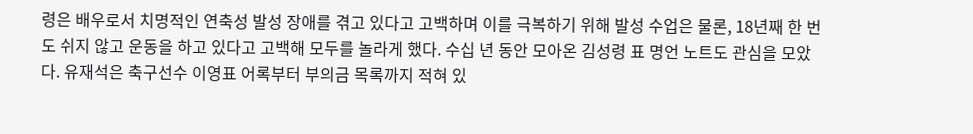령은 배우로서 치명적인 연축성 발성 장애를 겪고 있다고 고백하며 이를 극복하기 위해 발성 수업은 물론, 18년째 한 번도 쉬지 않고 운동을 하고 있다고 고백해 모두를 놀라게 했다. 수십 년 동안 모아온 김성령 표 명언 노트도 관심을 모았다. 유재석은 축구선수 이영표 어록부터 부의금 목록까지 적혀 있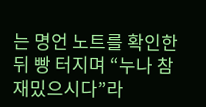는 명언 노트를 확인한 뒤 빵 터지며 “누나 참 재밌으시다”라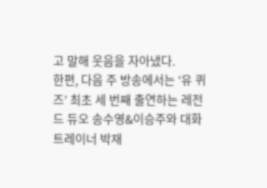고 말해 웃음을 자아냈다.
한편, 다음 주 방송에서는 ‘유 퀴즈’ 최초 세 번째 출연하는 레전드 듀오 송수영&이승주와 대화 트레이너 박재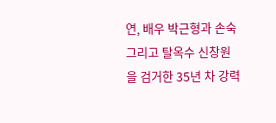연, 배우 박근형과 손숙 그리고 탈옥수 신창원을 검거한 35년 차 강력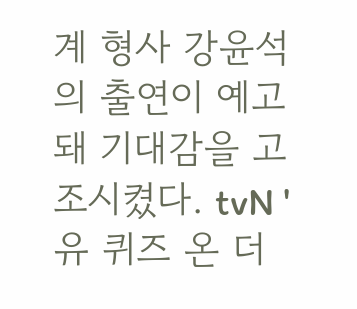계 형사 강윤석의 출연이 예고돼 기대감을 고조시켰다. tvN '유 퀴즈 온 더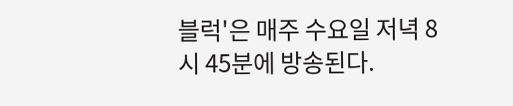블럭'은 매주 수요일 저녁 8시 45분에 방송된다.